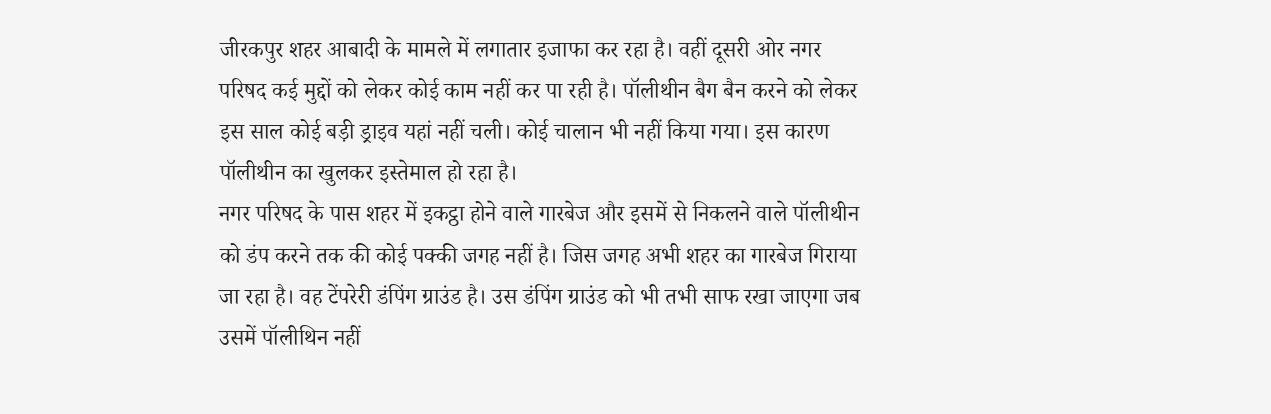जीरकपुर शहर आबादी के मामले में लगातार इजाफा कर रहा है। वहीं दूसरी ओर नगर परिषद कई मुद्दों को लेकर कोई काम नहीं कर पा रही है। पॉलीथीन बैग बैन करने को लेकर इस साल कोई बड़ी ड्राइव यहां नहीं चली। कोई चालान भी नहीं किया गया। इस कारण पॉलीथीन का खुलकर इस्तेमाल हो रहा है।
नगर परिषद के पास शहर में इकट्ठा होने वाले गारबेज और इसमें से निकलने वाले पॉलीथीन को डंप करने तक की कोई पक्की जगह नहीं है। जिस जगह अभी शहर का गारबेज गिराया जा रहा है। वह टेंपरेरी डंपिंग ग्राउंड है। उस डंपिंग ग्राउंड को भी तभी साफ रखा जाएगा जब उसमें पॉलीथिन नहीं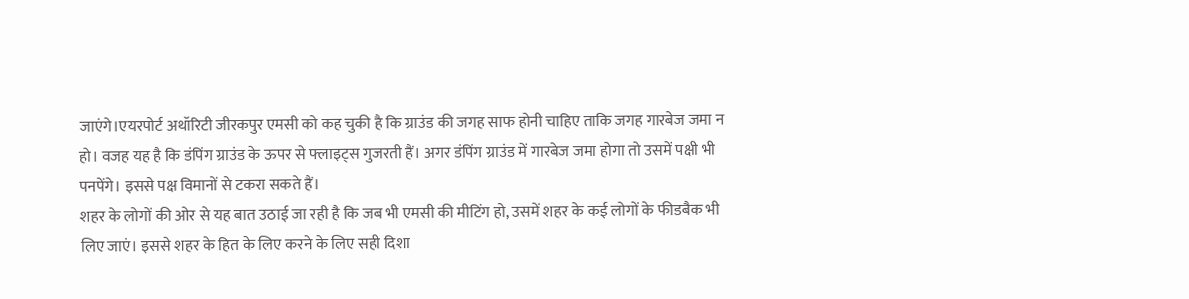जाएंगे।एयरपोर्ट अथॉरिटी जीरकपुर एमसी को कह चुकी है कि ग्राउंड की जगह साफ होनी चाहिए ताकि जगह गारबेज जमा न हो। वजह यह है कि डंपिंग ग्राउंड के ऊपर से फ्लाइट्स गुजरती हैं। अगर डंपिंग ग्राउंड में गारबेज जमा होगा तो उसमें पक्षी भी पनपेंगे। इससे पक्ष विमानों से टकरा सकते हैं।
शहर के लोगों की ओर से यह बात उठाई जा रही है कि जब भी एमसी की मीटिंग हो, उसमें शहर के कई लोगों के फीडबैक भी लिए जाएं। इससे शहर के हित के लिए करने के लिए सही दिशा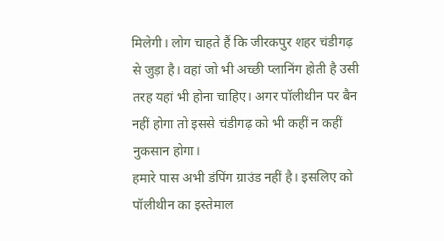मिलेगी। लोग चाहते हैं कि जीरकपुर शहर चंडीगढ़ से जुड़ा है। वहां जो भी अच्छी प्लानिंग होती है उसी तरह यहां भी होना चाहिए। अगर पॉलीथीन पर बैन नहीं होगा तो इससे चंडीगढ़ को भी कहीं न कहीं नुकसान होगा।
हमारे पास अभी डंपिंग ग्राउंड नहीं है। इसलिए को पॉलीथीन का इस्तेमाल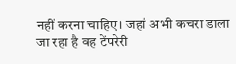नहीं करना चाहिए। जहां अभी कचरा डाला जा रहा है वह टेंपरेरी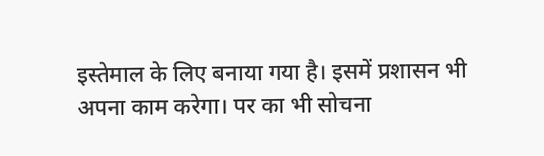इस्तेमाल के लिए बनाया गया है। इसमें प्रशासन भी अपना काम करेगा। पर का भी सोचना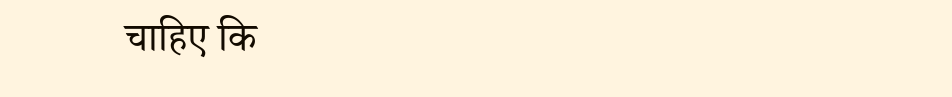चाहिए कि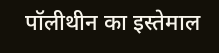पॉलीथीन का इस्तेमाल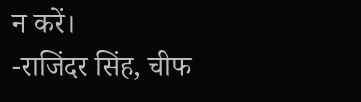न करें।
-राजिंदर सिंह, चीफ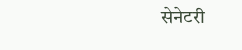सेनेटरी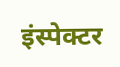इंस्पेक्टर